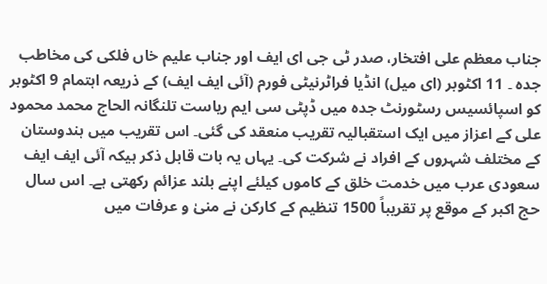جناب معظم علی افتخار، صدر ٹی جی ای ایف اور جناب علیم خاں فلکی کی مخاطب
جدہ ۔ 11 اکٹوبر (ای میل) انڈیا فراٹرنیٹی فورم (آئی ایف ایف) کے ذریعہ اہتمام 9 اکٹوبر کو اسپائسیس رسٹورنٹ جدہ میں ڈپٹی سی ایم ریاست تلنگانہ الحاج محمد محمود علی کے اعزاز میں ایک استقبالیہ تقریب منعقد کی گئی۔ اس تقریب میں ہندوستان کے مختلف شہروں کے افراد نے شرکت کی۔ یہاں یہ بات قابل ذکر ہیکہ آئی ایف ایف سعودی عرب میں خدمت خلق کے کاموں کیلئے اپنے بلند عزائم رکھتی ہے۔ اس سال حج اکبر کے موقع پر تقریباً 1500 تنظیم کے کارکن نے منیٰ و عرفات میں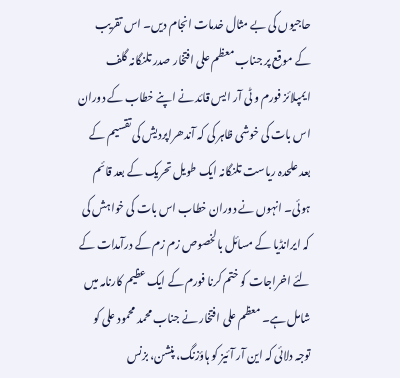حاجیوں کی بے مثال خدمات انجام دیں۔ اس تقریب کے موقع پر جناب معظم علی افتخار صدر تلنگانہ گلف ایمپلائز فورم و ٹی آر ایس قائد نے اپنے خطاب کے دوران اس بات کی خوشی ظاہر کی کہ آندھراپردیش کی تقسیم کے بعد علحدہ ریاست تلنگانہ ایک طویل تحریک کے بعد قائم ہوئی۔ انہوں نے دوران خطاب اس بات کی خواہش کی کہ ایرانڈیا کے مسائل بالخصوص زم زم کے درآمدات کے لئے اخراجات کو ختم کرنا فورم کے ایک عظیم کارنامہ میں شامل ہے۔ معظم علی افتخار نے جناب محمد محمود علی کو توجہ دلائی کہ این آر آئیز کو ہاؤزنگ، پنشن، بزنس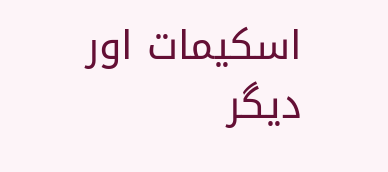اسکیمات اور دیگر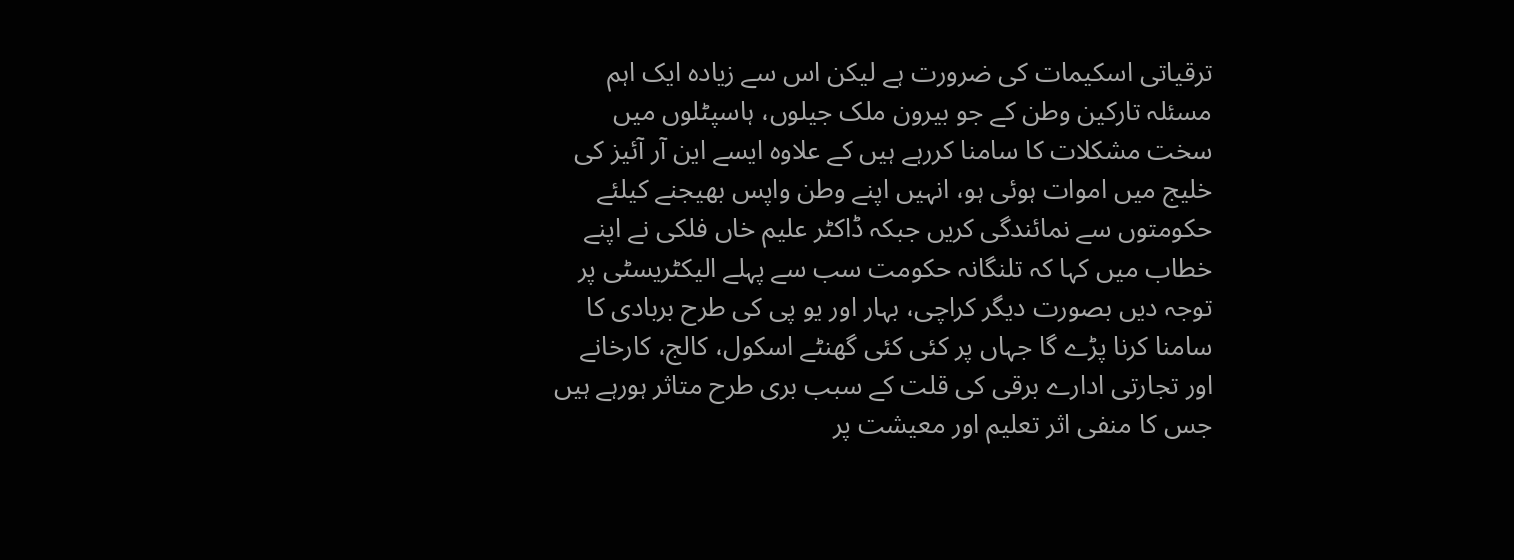ترقیاتی اسکیمات کی ضرورت ہے لیکن اس سے زیادہ ایک اہم مسئلہ تارکین وطن کے جو بیرون ملک جیلوں، ہاسپٹلوں میں سخت مشکلات کا سامنا کررہے ہیں کے علاوہ ایسے این آر آئیز کی خلیج میں اموات ہوئی ہو، انہیں اپنے وطن واپس بھیجنے کیلئے حکومتوں سے نمائندگی کریں جبکہ ڈاکٹر علیم خاں فلکی نے اپنے خطاب میں کہا کہ تلنگانہ حکومت سب سے پہلے الیکٹریسٹی پر توجہ دیں بصورت دیگر کراچی، بہار اور یو پی کی طرح بربادی کا سامنا کرنا پڑے گا جہاں پر کئی کئی گھنٹے اسکول، کالج، کارخانے اور تجارتی ادارے برقی کی قلت کے سبب بری طرح متاثر ہورہے ہیں جس کا منفی اثر تعلیم اور معیشت پر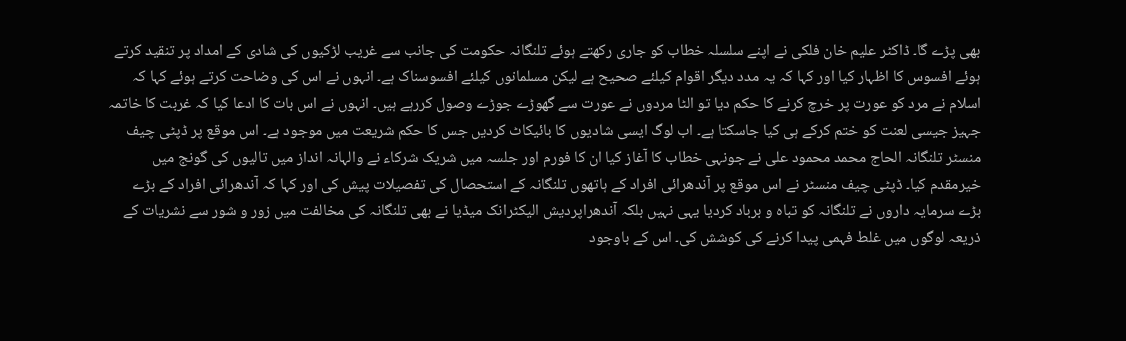بھی پڑے گا۔ ڈاکٹر علیم خان فلکی نے اپنے سلسلہ خطاب کو جاری رکھتے ہوئے تلنگانہ حکومت کی جانب سے غریب لڑکیوں کی شادی کے امداد پر تنقید کرتے ہوئے افسوس کا اظہار کیا اور کہا کہ یہ مدد دیگر اقوام کیلئے صحیح ہے لیکن مسلمانوں کیلئے افسوسناک ہے۔ انہوں نے اس کی وضاحت کرتے ہوئے کہا کہ اسلام نے مرد کو عورت پر خرچ کرنے کا حکم دیا تو الٹا مردوں نے عورت سے گھوڑے جوڑے وصول کررہے ہیں۔ انہوں نے اس بات کا ادعا کیا کہ غربت کا خاتمہ جہیز جیسی لعنت کو ختم کرکے ہی کیا جاسکتا ہے۔ اب لوگ ایسی شادیوں کا بائیکاٹ کردیں جس کا حکم شریعت میں موجود ہے۔ اس موقع پر ڈپٹی چیف منسٹر تلنگانہ الحاج محمد محمود علی نے جونہی خطاب کا آغاز کیا ان کا فورم اور جلسہ میں شریک شرکاء نے والہانہ انداز میں تالیوں کی گونج میں خیرمقدم کیا۔ ڈپٹی چیف منسٹر نے اس موقع پر آندھرائی افراد کے ہاتھوں تلنگانہ کے استحصال کی تفصیلات پیش کی اور کہا کہ آندھرائی افراد کے بڑے بڑے سرمایہ داروں نے تلنگانہ کو تباہ و برباد کردیا یہی نہیں بلکہ آندھراپردیش الیکٹرانک میڈیا نے بھی تلنگانہ کی مخالفت میں زور و شور سے نشریات کے ذریعہ لوگوں میں غلط فہمی پیدا کرنے کی کوشش کی۔ اس کے باوجود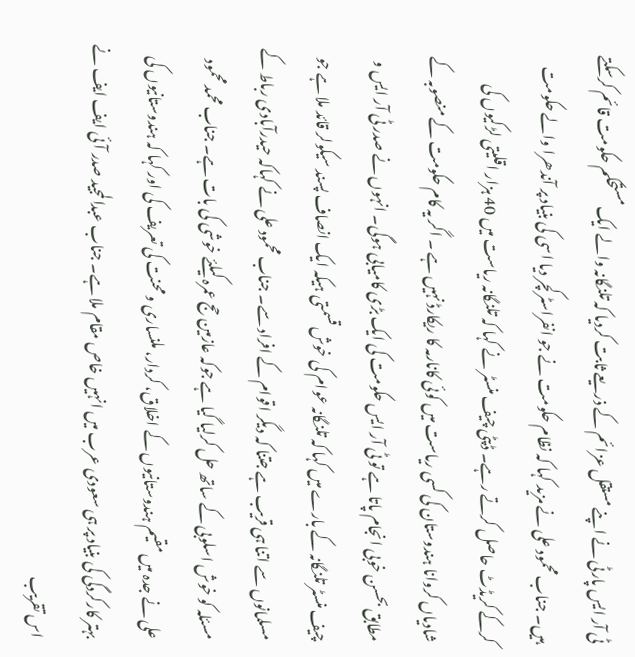ٹی آر ایس پارٹی نے اپنے مستقل عزائم کے ذریعے ثابت کردیا کہ تلنگانہ والے ایک مستحکم حکومت قائم کرسکتے ہیں۔ جناب محمود علی نے مزید کہا کہ نظام حکومت نے جو انفراسٹرکچر دیا اسی کی بنیاد پر آندھرا والے حکومت کرکے کریڈٹ حاصل کرتے رہے۔ ڈپٹی چیف منسٹر نے کہا کہ تلنگانہ ریاست میں 40 ہزار اقلیتی لڑکیوں کی شادیاں کروانا ہندوستان کی کسی ریاست میں کوئی کانارمہ کا ریکارڈ نہیں ہے ۔ اگر یہ کام حکومت کے منصوبہ کے مطابق بحسن خوبی انجام پاتا ہے تو ٹی آر ایس حکومت کی ایک بڑی کامیابی ہوگی۔ انہوں نے صدر ٹی آر ایس و چیف منسٹر تلنگانہ کے بارے میں کہا کہ تلنگانہ عوام کی خوش قسمتی ہیکہ ایک انصاف پسند سیکولر قائد ملا ہے جو مسلمانوں سے اتنا ہی قریب ہے جتنا کہ دیگر اقوام کے افراد سے۔ جناب محمود علی نے کہاکہ حیدرآبادی رباط کے مسئلہ کو خوش اسلوبی کے ساتھ حل کرلیا گیا ہے جوکہ عازمین حج عمرہ کیلئے خوشی کی بات ہے۔ جناب محمد محمود علی نے جدہ میں مقیم ہندوستانیوں کے اخلاق، کردار، ملنساری و محنت کی تعریف کی اور کہا کہ ہندوستانیوں کی بہتر کارکردگی کی بنیاد پر ہی سعودی عرب میں انہیں خاص مقام ملا ہے۔ جناب عبدالمجید صدر آئی ایف ایف نے اس تقریب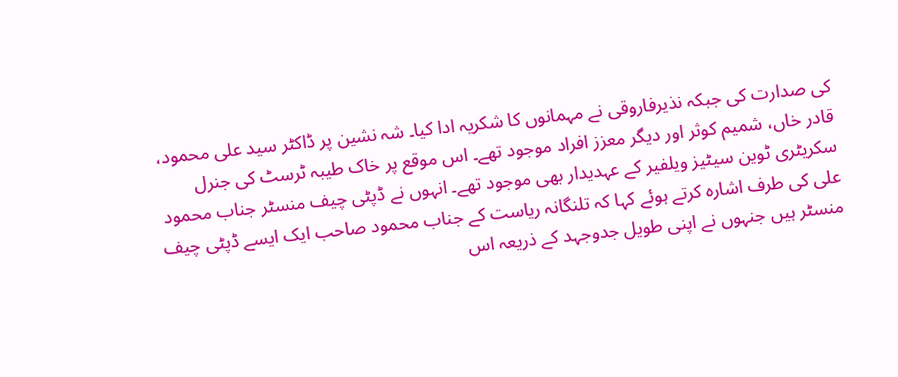کی صدارت کی جبکہ نذیرفاروقی نے مہمانوں کا شکریہ ادا کیا۔ شہ نشین پر ڈاکٹر سید علی محمود، قادر خاں، شمیم کوثر اور دیگر معزز افراد موجود تھے۔ اس موقع پر خاک طیبہ ٹرسٹ کی جنرل سکریٹری ٹوین سیٹیز ویلفیر کے عہدیدار بھی موجود تھے۔ انہوں نے ڈپٹی چیف منسٹر جناب محمود علی کی طرف اشارہ کرتے ہوئے کہا کہ تلنگانہ ریاست کے جناب محمود صاحب ایک ایسے ڈپٹی چیف منسٹر ہیں جنہوں نے اپنی طویل جدوجہد کے ذریعہ اس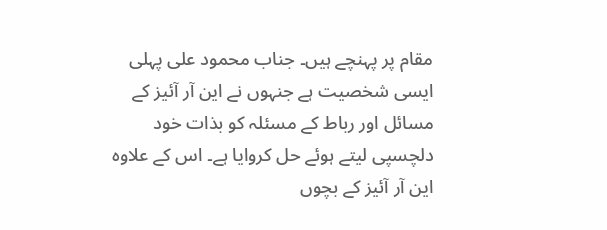مقام پر پہنچے ہیں۔ جناب محمود علی پہلی ایسی شخصیت ہے جنہوں نے این آر آئیز کے مسائل اور رباط کے مسئلہ کو بذات خود دلچسپی لیتے ہوئے حل کروایا ہے۔ اس کے علاوہ این آر آئیز کے بچوں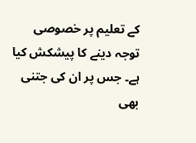کے تعلیم پر خصوصی توجہ دینے کا پیشکش کیا ہے۔ جس پر ان کی جتنی بھی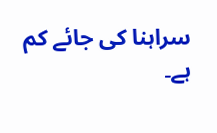سراہنا کی جائے کم ہے۔